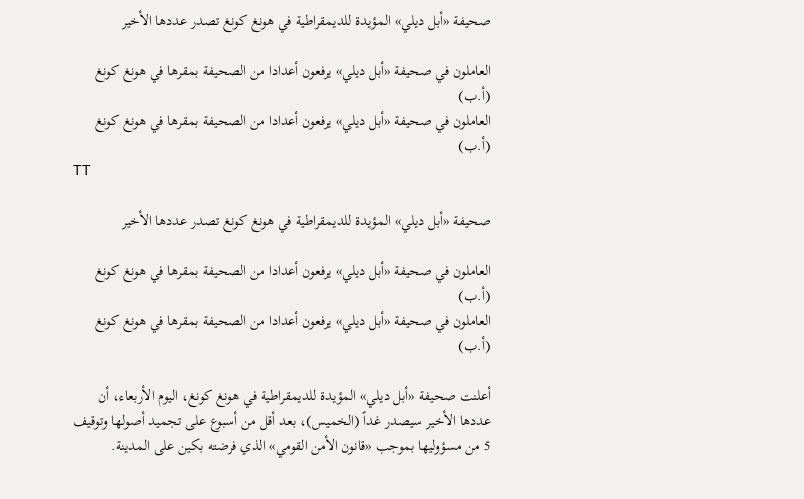صحيفة «أبل ديلي» المؤيدة للديمقراطية في هونغ كونغ تصدر عددها الأخير

العاملون في صحيفة «أبل ديلي» يرفعون أعدادا من الصحيفة بمقرها في هونغ كونغ (أ.ب)
العاملون في صحيفة «أبل ديلي» يرفعون أعدادا من الصحيفة بمقرها في هونغ كونغ (أ.ب)
TT

صحيفة «أبل ديلي» المؤيدة للديمقراطية في هونغ كونغ تصدر عددها الأخير

العاملون في صحيفة «أبل ديلي» يرفعون أعدادا من الصحيفة بمقرها في هونغ كونغ (أ.ب)
العاملون في صحيفة «أبل ديلي» يرفعون أعدادا من الصحيفة بمقرها في هونغ كونغ (أ.ب)

أعلنت صحيفة «أبل ديلي» المؤيدة للديمقراطية في هونغ كونغ، اليوم الأربعاء، أن عددها الأخير سيصدر غداً (الخميس)، بعد أقل من أسبوع على تجميد أصولها وتوقيف 5 من مسؤوليها بموجب «قانون الأمن القومي» الذي فرضته بكين على المدينة.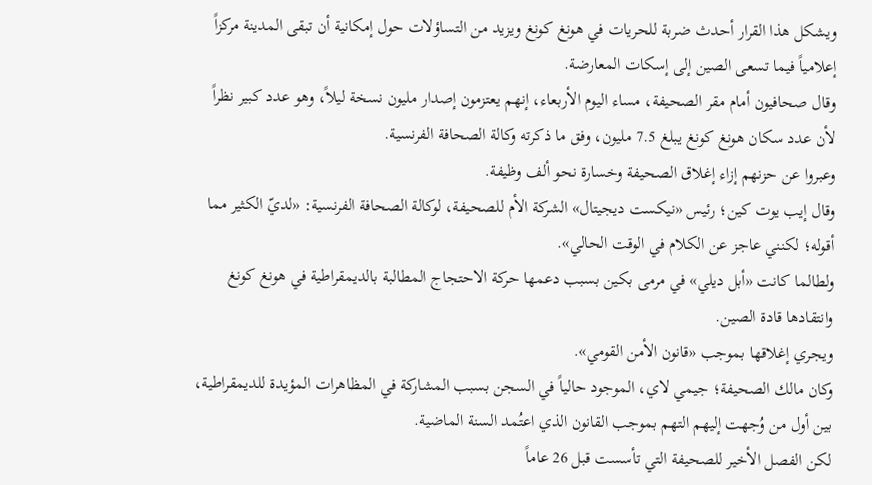ويشكل هذا القرار أحدث ضربة للحريات في هونغ كونغ ويزيد من التساؤلات حول إمكانية أن تبقى المدينة مركزاً إعلامياً فيما تسعى الصين إلى إسكات المعارضة.
وقال صحافيون أمام مقر الصحيفة، مساء اليوم الأربعاء، إنهم يعتزمون إصدار مليون نسخة ليلاً، وهو عدد كبير نظراً لأن عدد سكان هونغ كونغ يبلغ 7.5 مليون، وفق ما ذكرته وكالة الصحافة الفرنسية.
وعبروا عن حزنهم إزاء إغلاق الصحيفة وخسارة نحو ألف وظيفة.
وقال إيب يوت كين؛ رئيس «نيكست ديجيتال» الشركة الأم للصحيفة، لوكالة الصحافة الفرنسية: «لديّ الكثير مما أقوله؛ لكنني عاجز عن الكلام في الوقت الحالي».
ولطالما كانت «أبل ديلي» في مرمى بكين بسبب دعمها حركة الاحتجاج المطالبة بالديمقراطية في هونغ كونغ وانتقادها قادة الصين.
ويجري إغلاقها بموجب «قانون الأمن القومي».
وكان مالك الصحيفة؛ جيمي لاي، الموجود حالياً في السجن بسبب المشاركة في المظاهرات المؤيدة للديمقراطية، بين أول من وُجهت إليهم التهم بموجب القانون الذي اعتُمد السنة الماضية.
لكن الفصل الأخير للصحيفة التي تأسست قبل 26 عاماً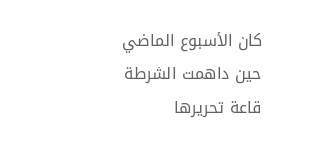كان الأسبوع الماضي حين داهمت الشرطة قاعة تحريرها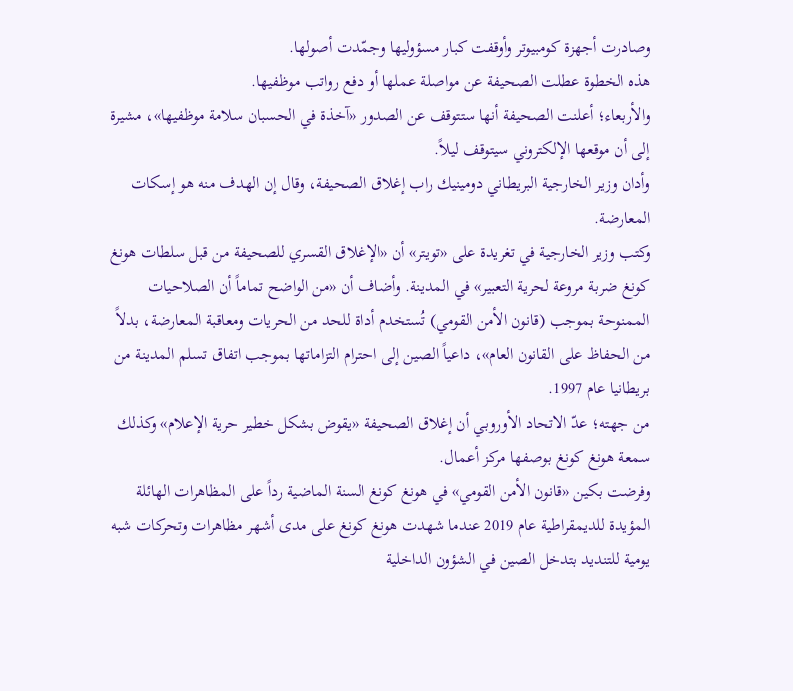وصادرت أجهزة كومبيوتر وأوقفت كبار مسؤوليها وجمّدت أصولها.
هذه الخطوة عطلت الصحيفة عن مواصلة عملها أو دفع رواتب موظفيها.
والأربعاء؛ أعلنت الصحيفة أنها ستتوقف عن الصدور «آخذة في الحسبان سلامة موظفيها»، مشيرة إلى أن موقعها الإلكتروني سيتوقف ليلاً.
وأدان وزير الخارجية البريطاني دومينيك راب إغلاق الصحيفة، وقال إن الهدف منه هو إسكات المعارضة.
وكتب وزير الخارجية في تغريدة على «تويتر» أن «الإغلاق القسري للصحيفة من قبل سلطات هونغ كونغ ضربة مروعة لحرية التعبير» في المدينة. وأضاف أن «من الواضح تماماً أن الصلاحيات الممنوحة بموجب (قانون الأمن القومي) تُستخدم أداة للحد من الحريات ومعاقبة المعارضة، بدلاً من الحفاظ على القانون العام»، داعياً الصين إلى احترام التزاماتها بموجب اتفاق تسلم المدينة من بريطانيا عام 1997.
من جهته؛ عدّ الاتحاد الأوروبي أن إغلاق الصحيفة «يقوض بشكل خطير حرية الإعلام» وكذلك سمعة هونغ كونغ بوصفها مركز أعمال.
وفرضت بكين «قانون الأمن القومي» في هونغ كونغ السنة الماضية رداً على المظاهرات الهائلة المؤيدة للديمقراطية عام 2019 عندما شهدت هونغ كونغ على مدى أشهر مظاهرات وتحركات شبه يومية للتنديد بتدخل الصين في الشؤون الداخلية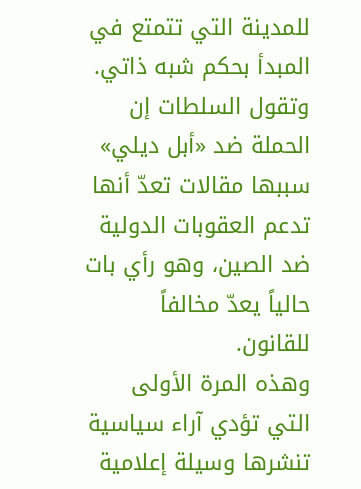للمدينة التي تتمتع في المبدأ بحكم شبه ذاتي.
وتقول السلطات إن الحملة ضد «أبل ديلي» سببها مقالات تعدّ أنها تدعم العقوبات الدولية ضد الصين، وهو رأي بات حالياً يعدّ مخالفاً للقانون.
وهذه المرة الأولى التي تؤدي آراء سياسية تنشرها وسيلة إعلامية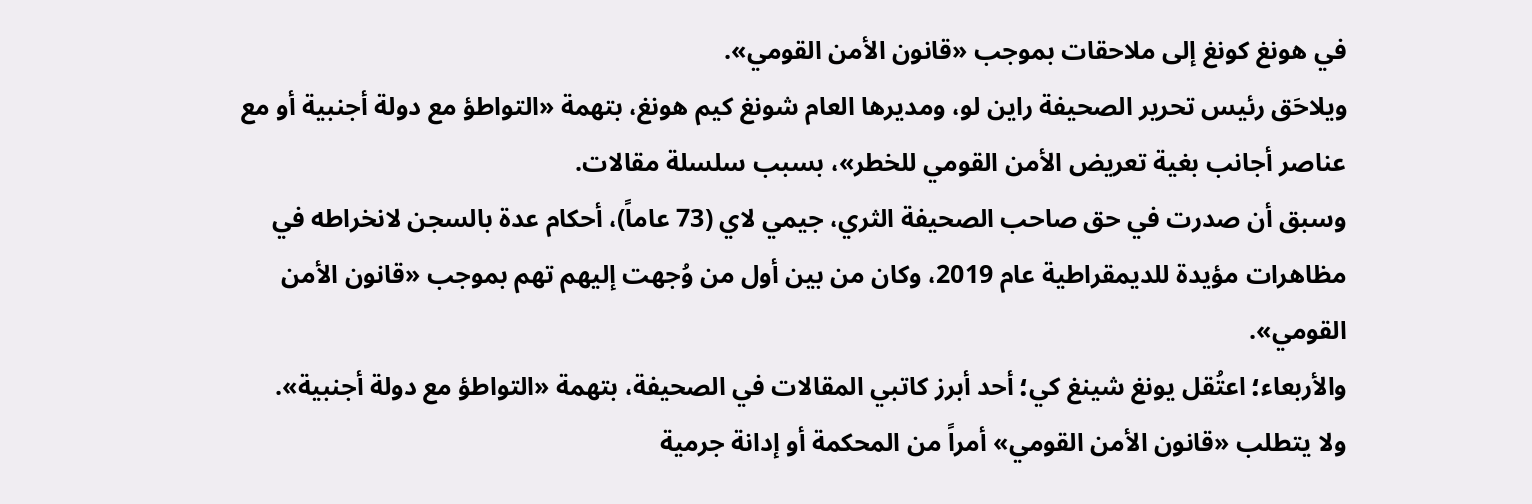في هونغ كونغ إلى ملاحقات بموجب «قانون الأمن القومي».
ويلاحَق رئيس تحرير الصحيفة راين لو، ومديرها العام شونغ كيم هونغ، بتهمة «التواطؤ مع دولة أجنبية أو مع عناصر أجانب بغية تعريض الأمن القومي للخطر»، بسبب سلسلة مقالات.
وسبق أن صدرت في حق صاحب الصحيفة الثري، جيمي لاي (73 عاماً)، أحكام عدة بالسجن لانخراطه في مظاهرات مؤيدة للديمقراطية عام 2019، وكان من بين أول من وُجهت إليهم تهم بموجب «قانون الأمن القومي».
والأربعاء؛ اعتُقل يونغ شينغ كي؛ أحد أبرز كاتبي المقالات في الصحيفة، بتهمة «التواطؤ مع دولة أجنبية».
ولا يتطلب «قانون الأمن القومي» أمراً من المحكمة أو إدانة جرمية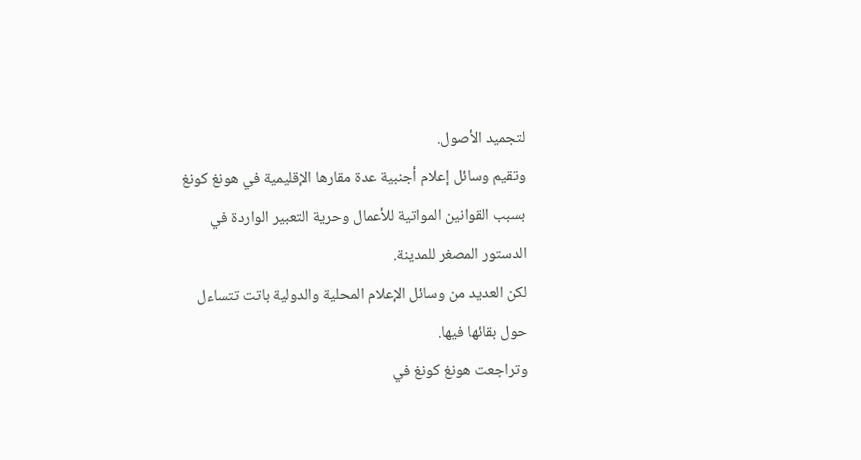لتجميد الأصول.
وتقيم وسائل إعلام أجنبية عدة مقارها الإقليمية في هونغ كونغ بسبب القوانين المواتية للأعمال وحرية التعبير الواردة في الدستور المصغر للمدينة.
لكن العديد من وسائل الإعلام المحلية والدولية باتت تتساءل حول بقائها فيها.
وتراجعت هونغ كونغ في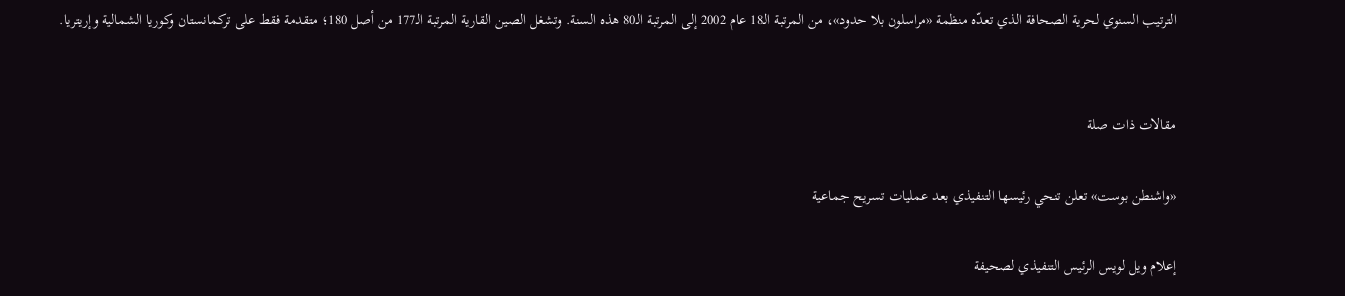الترتيب السنوي لحرية الصحافة الذي تعدّه منظمة «مراسلون بلا حدود»، من المرتبة الـ18 عام 2002 إلى المرتبة الـ80 هذه السنة. وتشغل الصين القارية المرتبة الـ177 من أصل 180؛ متقدمة فقط على تركمانستان وكوريا الشمالية وإريتريا.


مقالات ذات صلة

«واشنطن بوست» تعلن تنحي رئيسها التنفيذي بعد عمليات تسريح جماعية

إعلام ويل لويس الرئيس التنفيذي لصحيفة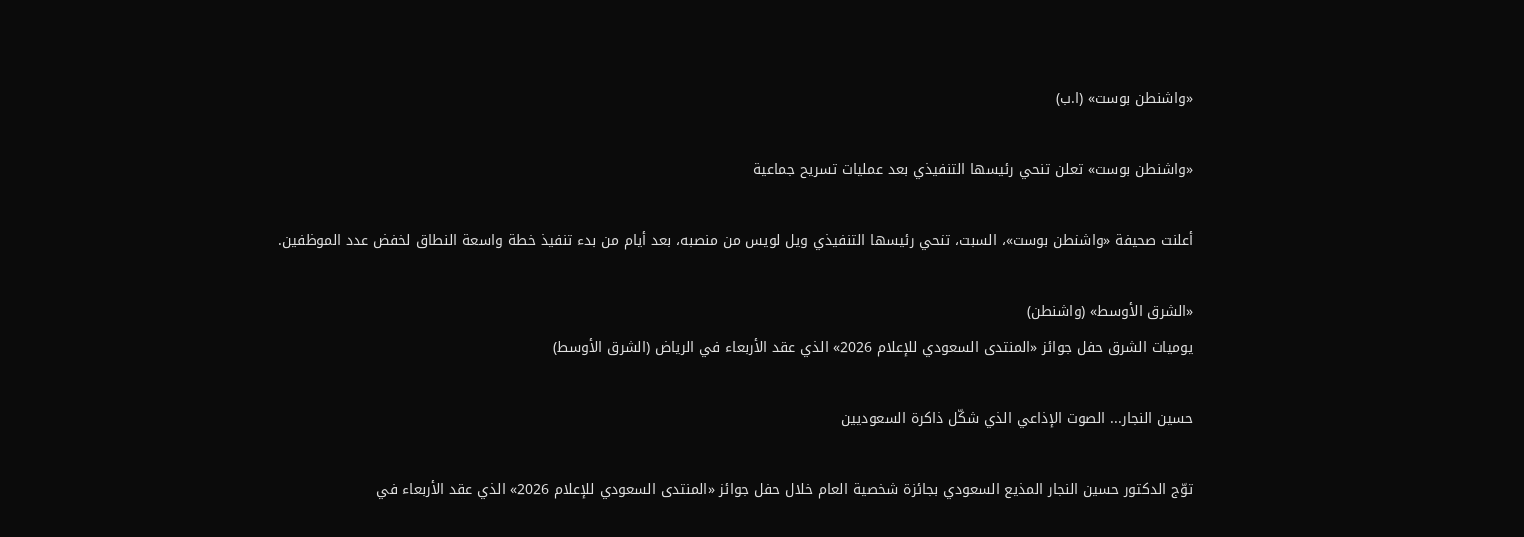«واشنطن بوست» (ا.ب)

«واشنطن بوست» تعلن تنحي رئيسها التنفيذي بعد عمليات تسريح جماعية

أعلنت صحيفة «واشنطن بوست»، السبت، تنحي رئيسها التنفيذي ويل لويس من منصبه، بعد أيام من بدء تنفيذ خطة واسعة النطاق لخفض عدد الموظفين.

«الشرق الأوسط» (واشنطن)
يوميات الشرق حفل جوائز «المنتدى السعودي للإعلام 2026» الذي عقد الأربعاء في الرياض (الشرق الأوسط)

حسين النجار... الصوت الإذاعي الذي شكّل ذاكرة السعوديين

توّج الدكتور حسين النجار المذيع السعودي بجائزة شخصية العام خلال حفل جوائز «المنتدى السعودي للإعلام 2026» الذي عقد الأربعاء في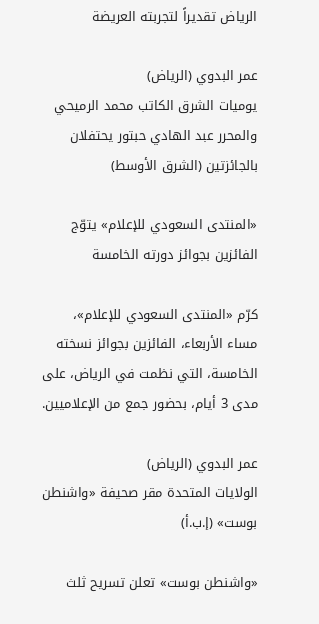الرياض تقديراً لتجربته العريضة

عمر البدوي (الرياض)
يوميات الشرق الكاتب محمد الرميحي والمحرر عبد الهادي حبتور يحتفلان بالجائزتين (الشرق الأوسط)

«المنتدى السعودي للإعلام» يتوّج الفائزين بجوائز دورته الخامسة

كرّم «المنتدى السعودي للإعلام»، مساء الأربعاء، الفائزين بجوائز نسخته الخامسة، التي نظمت في الرياض، على مدى 3 أيام، بحضور جمع من الإعلاميين.

عمر البدوي (الرياض)
الولايات المتحدة مقر صحيفة «واشنطن بوست» (إ.ب.أ)

«واشنطن بوست» تعلن تسريح ثلث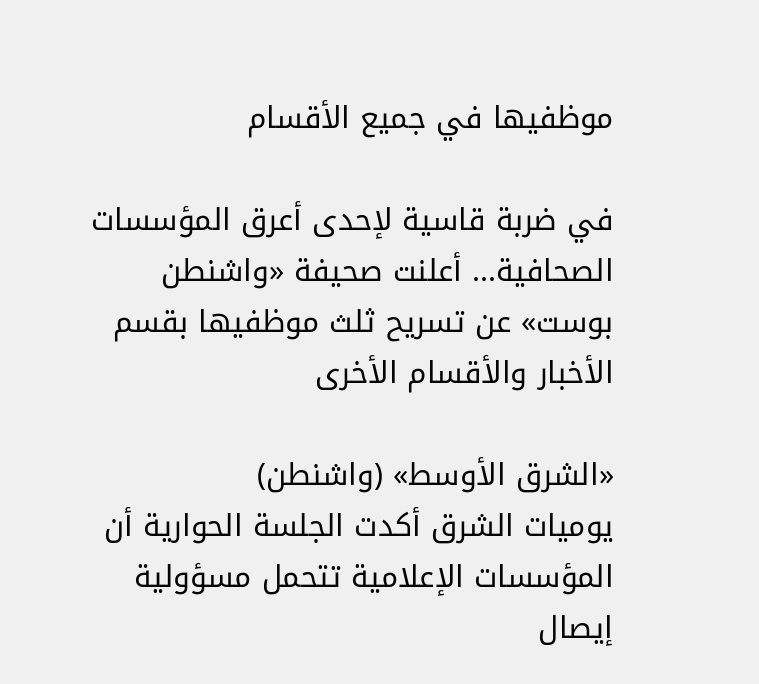موظفيها في جميع الأقسام

في ضربة قاسية لإحدى أعرق المؤسسات الصحافية... أعلنت صحيفة «واشنطن بوست» عن تسريح ثلث موظفيها بقسم الأخبار والأقسام الأخرى

«الشرق الأوسط» (واشنطن)
يوميات الشرق أكدت الجلسة الحوارية أن المؤسسات الإعلامية تتحمل مسؤولية إيصال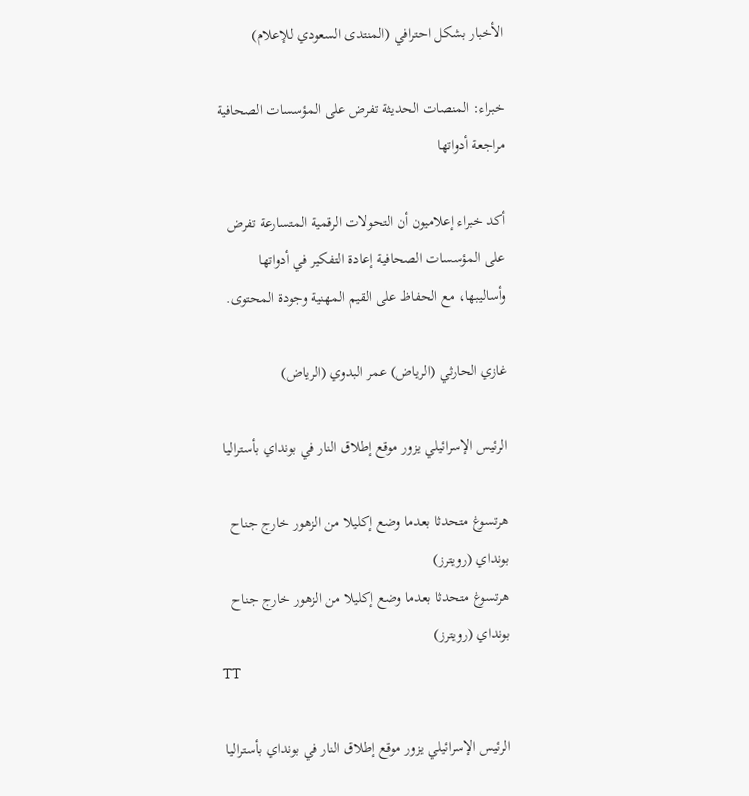الأخبار بشكل احترافي (المنتدى السعودي للإعلام)

خبراء: المنصات الحديثة تفرض على المؤسسات الصحافية مراجعة أدواتها

أكد خبراء إعلاميون أن التحولات الرقمية المتسارعة تفرض على المؤسسات الصحافية إعادة التفكير في أدواتها وأساليبها، مع الحفاظ على القيم المهنية وجودة المحتوى.

غازي الحارثي (الرياض) عمر البدوي (الرياض)

الرئيس الإسرائيلي يزور موقع إطلاق النار في بونداي بأستراليا

هرتسوغ متحدثا بعدما وضع إكليلا من الزهور خارج جناح بونداي (رويترز)
هرتسوغ متحدثا بعدما وضع إكليلا من الزهور خارج جناح بونداي (رويترز)
TT

الرئيس الإسرائيلي يزور موقع إطلاق النار في بونداي بأستراليا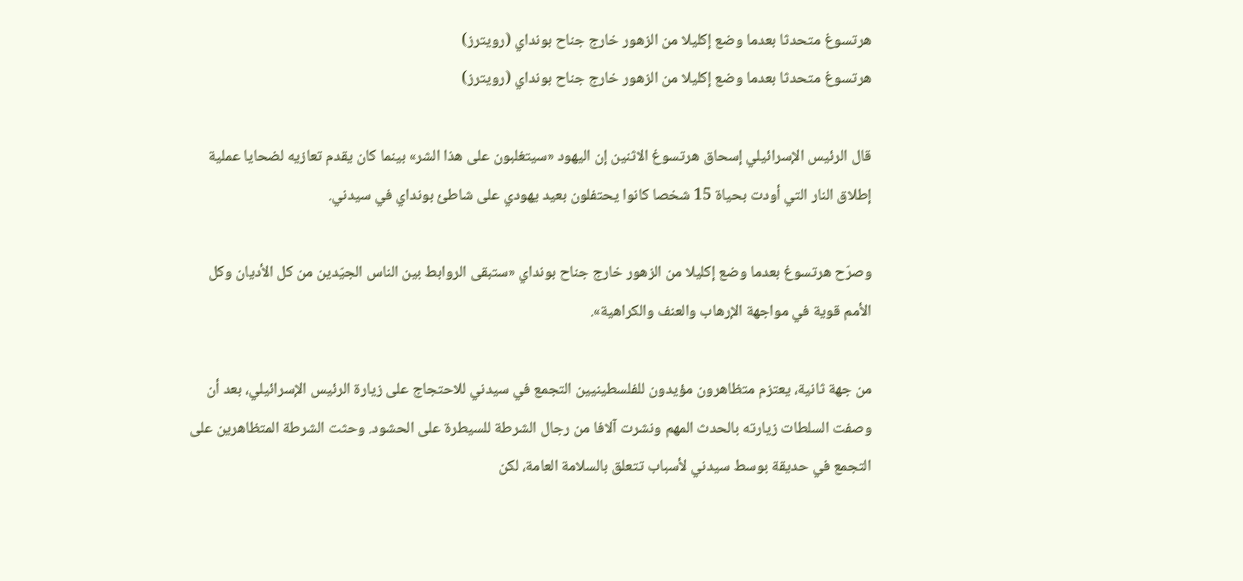هرتسوغ متحدثا بعدما وضع إكليلا من الزهور خارج جناح بونداي (رويترز)
هرتسوغ متحدثا بعدما وضع إكليلا من الزهور خارج جناح بونداي (رويترز)

قال الرئيس الإسرائيلي إسحاق هرتسوغ الاثنين إن اليهود «سيتغلبون على هذا الشر» بينما كان يقدم تعازيه لضحايا عملية إطلاق النار التي أودت بحياة 15 شخصا كانوا يحتفلون بعيد يهودي على شاطئ بونداي في سيدني.

وصرّح هرتسوغ بعدما وضع إكليلا من الزهور خارج جناح بونداي «ستبقى الروابط بين الناس الجيّدين من كل الأديان وكل الأمم قوية في مواجهة الإرهاب والعنف والكراهية».

من جهة ثانية، يعتزم متظاهرون مؤيدون للفلسطينيين التجمع في سيدني للاحتجاج على زيارة الرئيس الإسرائيلي، بعد أن وصفت السلطات زيارته بالحدث المهم ونشرت آلافا من رجال الشرطة للسيطرة على الحشود. وحثت الشرطة المتظاهرين على التجمع في حديقة بوسط سيدني لأسباب تتعلق بالسلامة العامة، لكن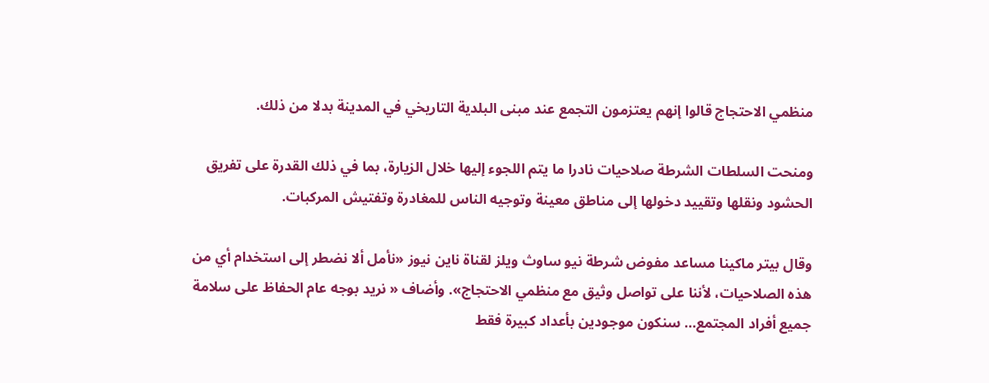منظمي الاحتجاج قالوا إنهم يعتزمون التجمع عند مبنى البلدية التاريخي في المدينة بدلا من ذلك.

ومنحت السلطات الشرطة صلاحيات نادرا ما يتم اللجوء إليها خلال الزيارة، بما في ذلك القدرة على تفريق الحشود ونقلها وتقييد دخولها إلى مناطق معينة وتوجيه الناس للمغادرة وتفتيش المركبات.

وقال بيتر ماكينا مساعد مفوض شرطة نيو ساوث ويلز لقناة ناين نيوز «نأمل ألا نضطر إلى استخدام أي من هذه الصلاحيات، لأننا على تواصل وثيق مع منظمي الاحتجاج». وأضاف « نريد بوجه عام الحفاظ على سلامة جميع أفراد المجتمع... سنكون موجودين بأعداد كبيرة فقط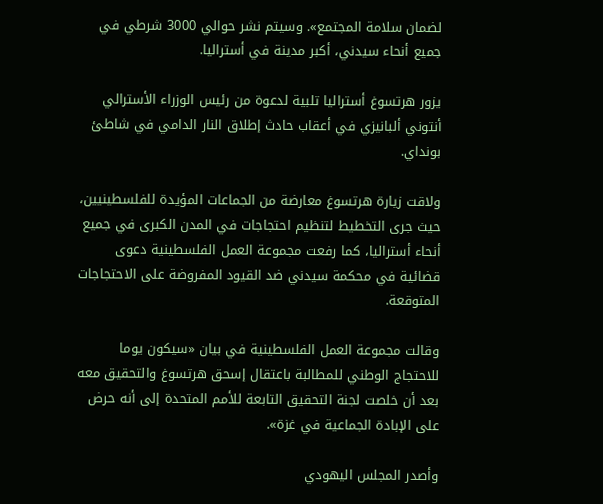لضمان سلامة المجتمع». وسيتم نشر حوالي 3000 شرطي في جميع أنحاء سيدني، أكبر مدينة في أستراليا.

يزور هرتسوغ أستراليا تلبية لدعوة من رئيس الوزراء الأسترالي أنتوني ألبانيزي في أعقاب حادث إطلاق النار الدامي في شاطئ بونداي.

ولاقت زيارة هرتسوغ معارضة من الجماعات المؤيدة للفلسطينيين، حيث جرى التخطيط لتنظيم احتجاجات في المدن الكبرى في جميع أنحاء أستراليا، كما رفعت مجموعة العمل الفلسطينية دعوى قضائية في محكمة سيدني ضد القيود المفروضة على الاحتجاجات المتوقعة.

وقالت مجموعة العمل الفلسطينية في بيان «سيكون يوما للاحتجاج الوطني للمطالبة باعتقال إسحق هرتسوغ والتحقيق معه بعد أن خلصت لجنة التحقيق التابعة للأمم المتحدة إلى أنه حرض على الإبادة الجماعية في غزة».

وأصدر المجلس اليهودي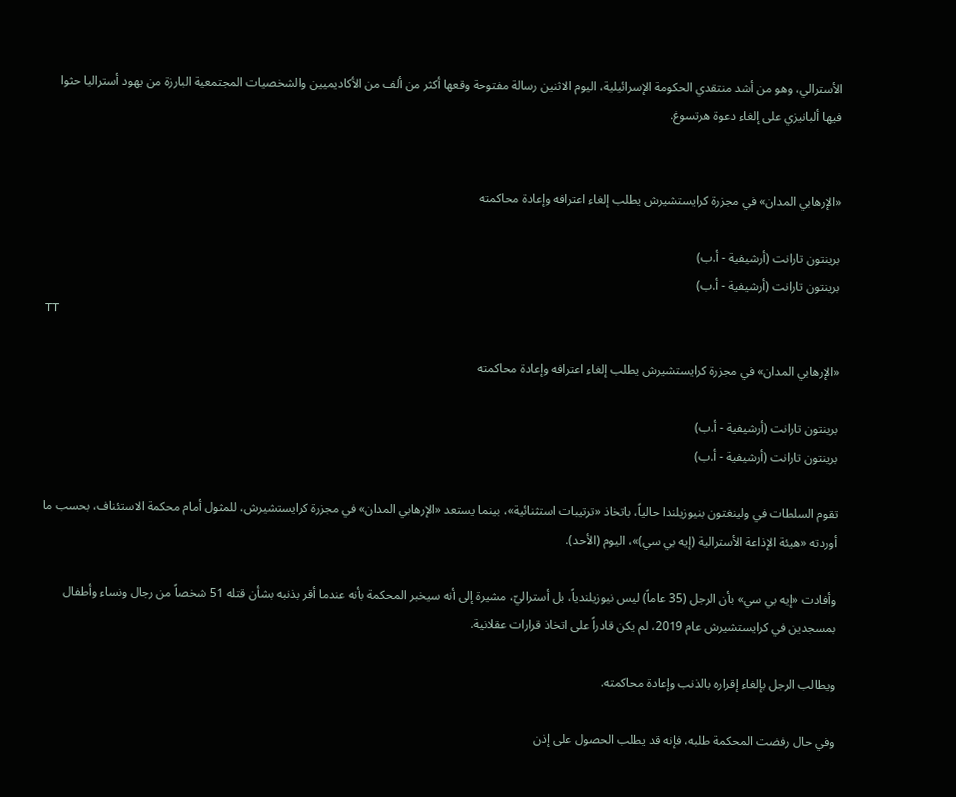الأسترالي، وهو من أشد منتقدي الحكومة الإسرائيلية، اليوم الاثنين رسالة مفتوحة وقعها أكثر من ألف من الأكاديميين والشخصيات المجتمعية البارزة من يهود أستراليا حثوا فيها ألبانيزي على إلغاء دعوة هرتسوغ.


«الإرهابي المدان» في مجزرة كرايستشيرش يطلب إلغاء اعترافه وإعادة محاكمته

برينتون تارانت (أرشيفية - أ.ب)
برينتون تارانت (أرشيفية - أ.ب)
TT

«الإرهابي المدان» في مجزرة كرايستشيرش يطلب إلغاء اعترافه وإعادة محاكمته

برينتون تارانت (أرشيفية - أ.ب)
برينتون تارانت (أرشيفية - أ.ب)

تقوم السلطات في ولينغتون بنيوزيلندا حالياً، باتخاذ «ترتيبات استثنائية»، بينما يستعد «الإرهابي المدان» في مجزرة كرايستشيرش، للمثول أمام محكمة الاستئناف، بحسب ما أوردته «هيئة الإذاعة الأسترالية (إيه بي سي)»، اليوم (الأحد).

وأفادت «إيه بي سي» بأن الرجل (35 عاماً) ليس نيوزيلندياً، بل أستراليّ، مشيرة إلى أنه سيخبر المحكمة بأنه عندما أقر بذنبه بشأن قتله 51 شخصاً من رجال ونساء وأطفال بمسجدين في كرايستشيرش عام 2019، لم يكن قادراً على اتخاذ قرارات عقلانية.

ويطالب الرجل بإلغاء إقراره بالذنب وإعادة محاكمته.

وفي حال رفضت المحكمة طلبه، فإنه قد يطلب الحصول على إذن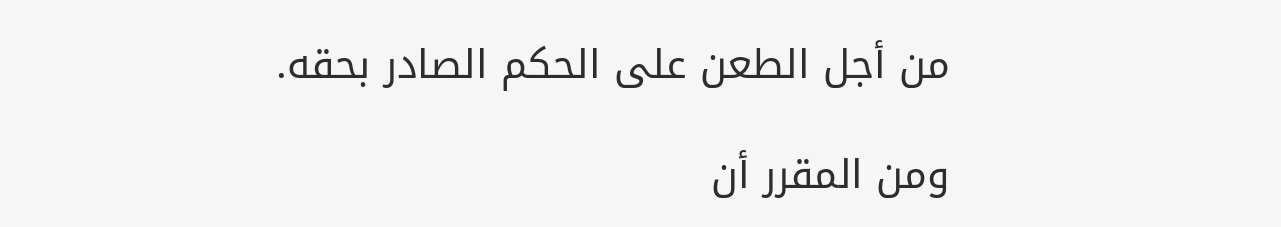من أجل الطعن على الحكم الصادر بحقه.

ومن المقرر أن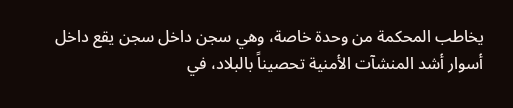يخاطب المحكمة من وحدة خاصة، وهي سجن داخل سجن يقع داخل أسوار أشد المنشآت الأمنية تحصيناً بالبلاد، في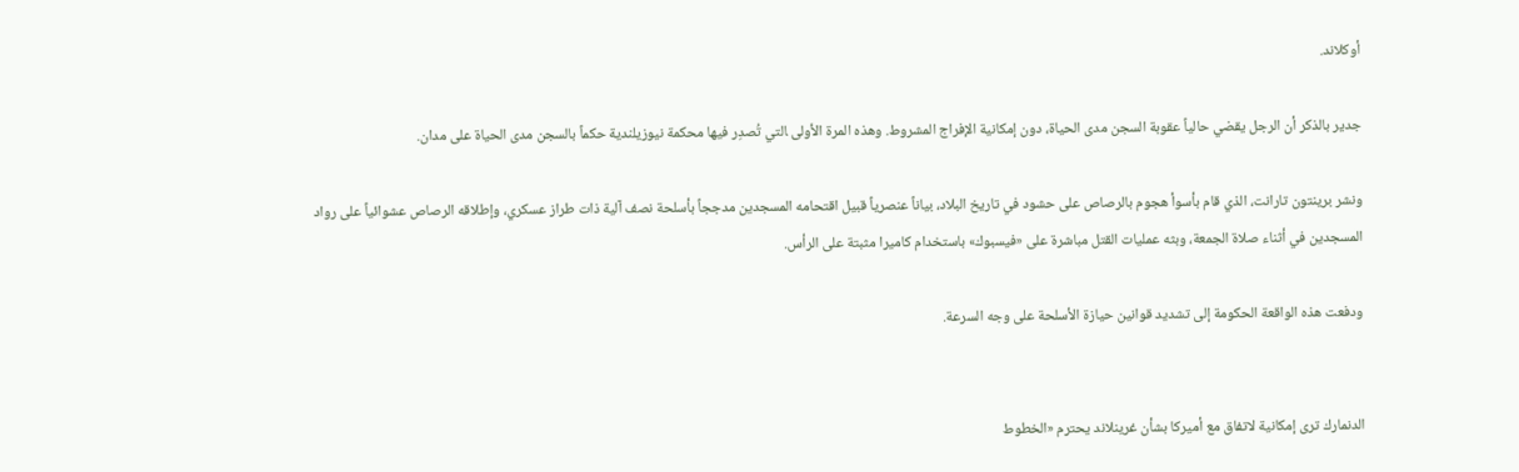أوكلاند.

جدير بالذكر أن الرجل يقضي حالياً عقوبة السجن مدى الحياة، دون إمكانية الإفراج المشروط. وهذه المرة الأولى ‍التي تُصدِر فيها محكمة نيوزيلندية حكماً بالسجن مدى الحياة على مدان.

ونشر ‌برينتون تارانت، الذي قام بأسوأ هجوم بالرصاص على حشود في تاريخ البلاد، بياناً عنصرياً قبيل اقتحامه المسجدين مدججاً بأسلحة نصف آلية ذات طراز عسكري، وإطلاقه الرصاص عشوائياً على رواد المسجدين في أثناء صلاة الجمعة، وبثه عمليات القتل مباشرة على «فيسبوك» باستخدام كاميرا مثبتة على الرأس.

ودفعت هذه الواقعة الحكومة إلى تشديد قوانين حيازة الأسلحة ‌على وجه السرعة.


الدنمارك ترى إمكانية لاتفاق مع أميركا بشأن غرينلاند يحترم «الخطوط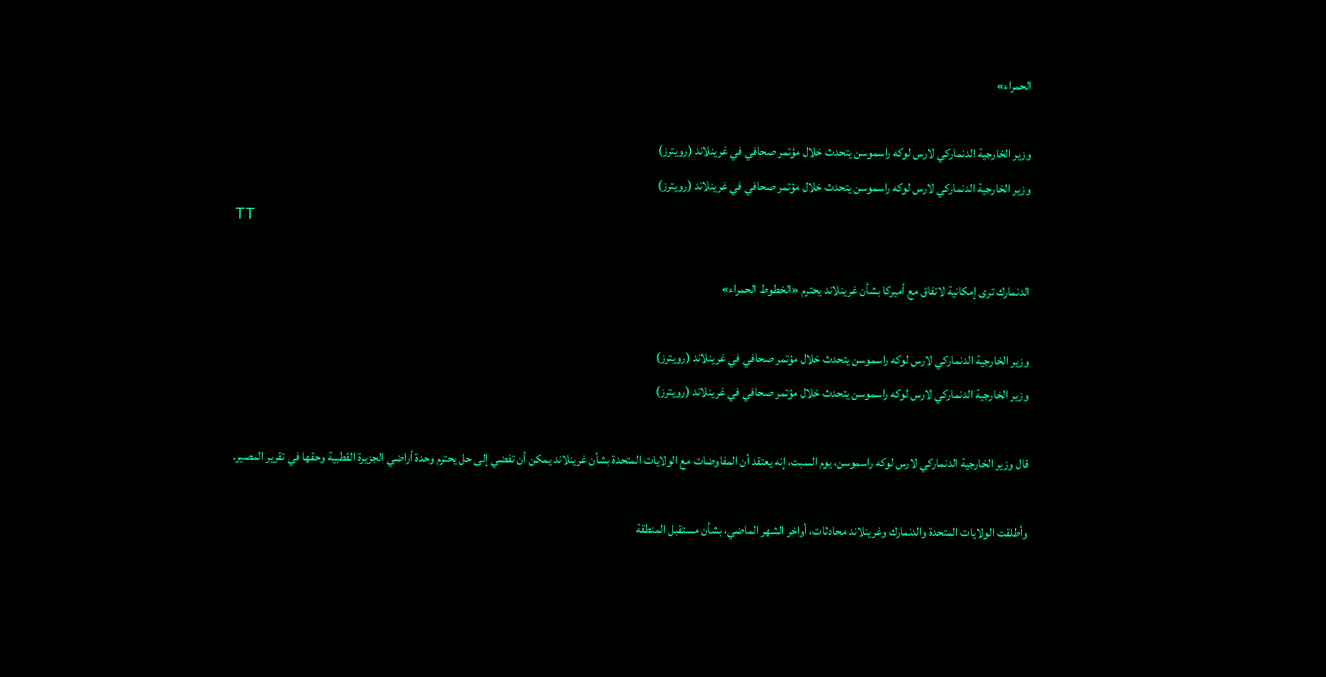الحمراء»

وزير الخارجية الدنماركي لارس لوكه راسموسن يتحدث خلال مؤتمر صحافي في غرينلاند (رويترز)
وزير الخارجية الدنماركي لارس لوكه راسموسن يتحدث خلال مؤتمر صحافي في غرينلاند (رويترز)
TT

الدنمارك ترى إمكانية لاتفاق مع أميركا بشأن غرينلاند يحترم «الخطوط الحمراء»

وزير الخارجية الدنماركي لارس لوكه راسموسن يتحدث خلال مؤتمر صحافي في غرينلاند (رويترز)
وزير الخارجية الدنماركي لارس لوكه راسموسن يتحدث خلال مؤتمر صحافي في غرينلاند (رويترز)

قال وزير الخارجية الدنماركي لارس لوكه راسموسن، يوم السبت، إنه يعتقد أن المفاوضات مع الولايات المتحدة بشأن غرينلاند يمكن أن تفضي إلى حل يحترم وحدة أراضي الجزيرة القطبية وحقها في تقرير المصير.

وأطلقت الولايات المتحدة والدنمارك وغرينلاند محادثات، أواخر الشهر الماضي، بشأن مستقبل المنطقة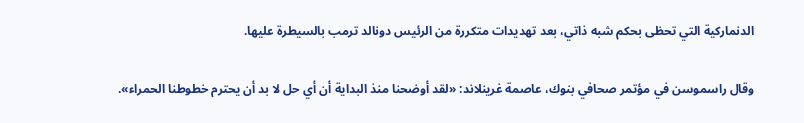الدنماركية التي تحظى بحكم شبه ذاتي، بعد تهديدات متكررة من الرئيس دونالد ترمب بالسيطرة عليها.

وقال راسموسن في مؤتمر صحافي بنوك، عاصمة غرينلاند: «لقد أوضحنا منذ البداية أن أي حل لا بد أن يحترم خطوطنا الحمراء».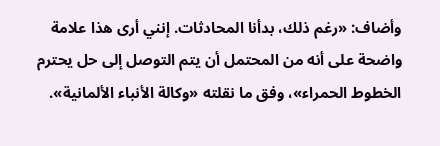وأضاف: «رغم ذلك، بدأنا المحادثات. إنني أرى هذا علامة واضحة على أنه من المحتمل أن يتم التوصل إلى حل يحترم الخطوط الحمراء»، وفق ما نقلته «وكالة الأنباء الألمانية».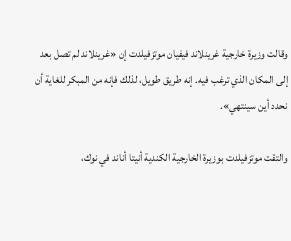وقالت وزيرة خارجية غرينلاند فيفيان موتزفيلدت إن «غرينلاند لم تصل بعد إلى المكان الذي ترغب فيه. إنه طريق طويل، لذلك فإنه من المبكر للغاية أن نحدد أين سينتهي».

والتقت موتزفيلدت بوزيرة الخارجية الكندية أنيتا أناند في نوك،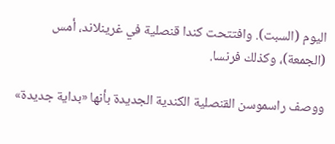اليوم (السبت). وافتتحت كندا قنصلية في غرينلاند، أمس (الجمعة)، وكذلك فرنسا.

ووصف راسموسن القنصلية الكندية الجديدة بأنها «بداية جديدة»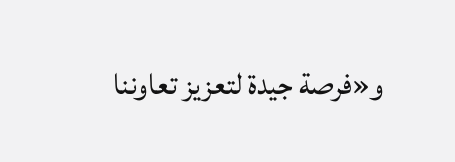و«فرصة جيدة لتعزيز تعاوننا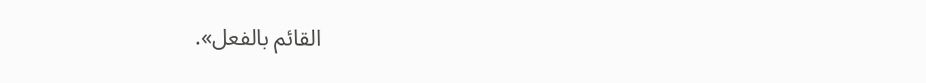القائم بالفعل».